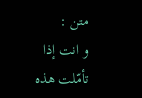متن :
و انت إذا تأمّلت هذه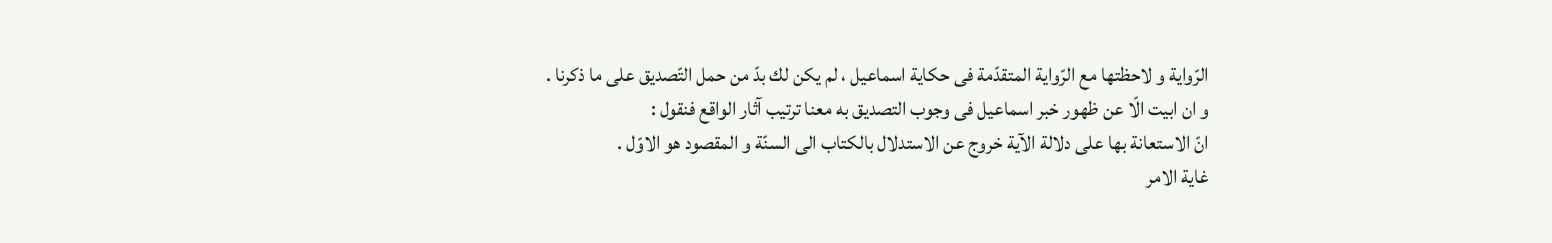الرّواية و لاحظتها مع الرّواية المتقدّمة فى حكاية اسماعيل ، لم يكن لك بدّ من حمل التّصديق على ما ذكرنا .
و ان ابيت الّا عن ظهور خبر اسماعيل فى وجوب التصديق به معنا ترتيب آثار الواقع فنقول :
انّ الاستعانة بها على دلالة الآية خروج عن الاستدلال بالكتاب الى السنّة و المقصود هو الاوّل .
غاية الامر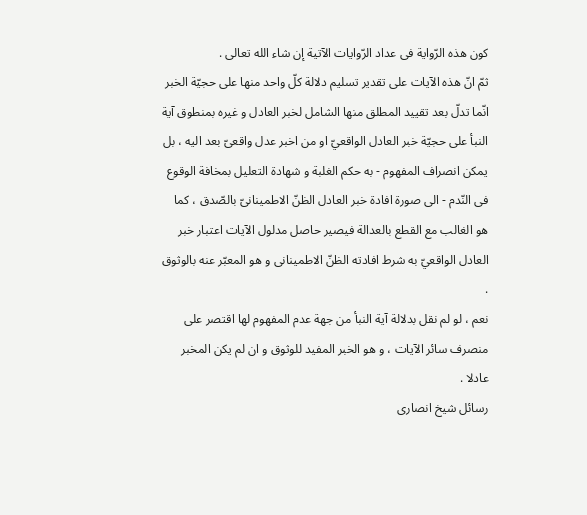كون هذه الرّواية فى عداد الرّوايات الآتية إن شاء الله تعالى .
ثمّ انّ هذه الآيات على تقدير تسليم دلالة كلّ واحد منها على حجيّة الخبر انّما تدلّ بعد تقييد المطلق منها الشامل لخبر العادل و غيره بمنطوق آية النبأ على حجيّة خبر العادل الواقعيّ او من اخبر عدل واقعىّ بعد اليه ، بل يمكن انصراف المفهوم - به حكم الغلبة و شهادة التعليل بمخافة الوقوع فى النّدم - الى صورة افادة خبر العادل الظنّ الاطمينانىّ بالصّدق ، كما هو الغالب مع القطع بالعدالة فيصير حاصل مدلول الآيات اعتبار خبر العادل الواقعيّ به شرط افادته الظنّ الاطمينانى و هو المعبّر عنه بالوثوق .
نعم ، لو لم نقل بدلالة آية النبأ من جهة عدم المفهوم لها اقتصر على منصرف سائر الآيات ، و هو الخبر المفيد للوثوق و ان لم يكن المخبر عادلا .
رسائل شيخ انصارى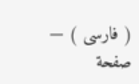( فارسى ) — صفحة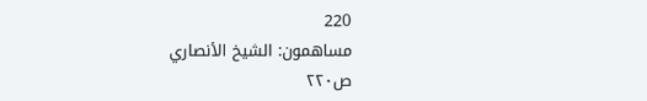220
مساهمون: الشيخ الأنصاري
ص٢٢٠